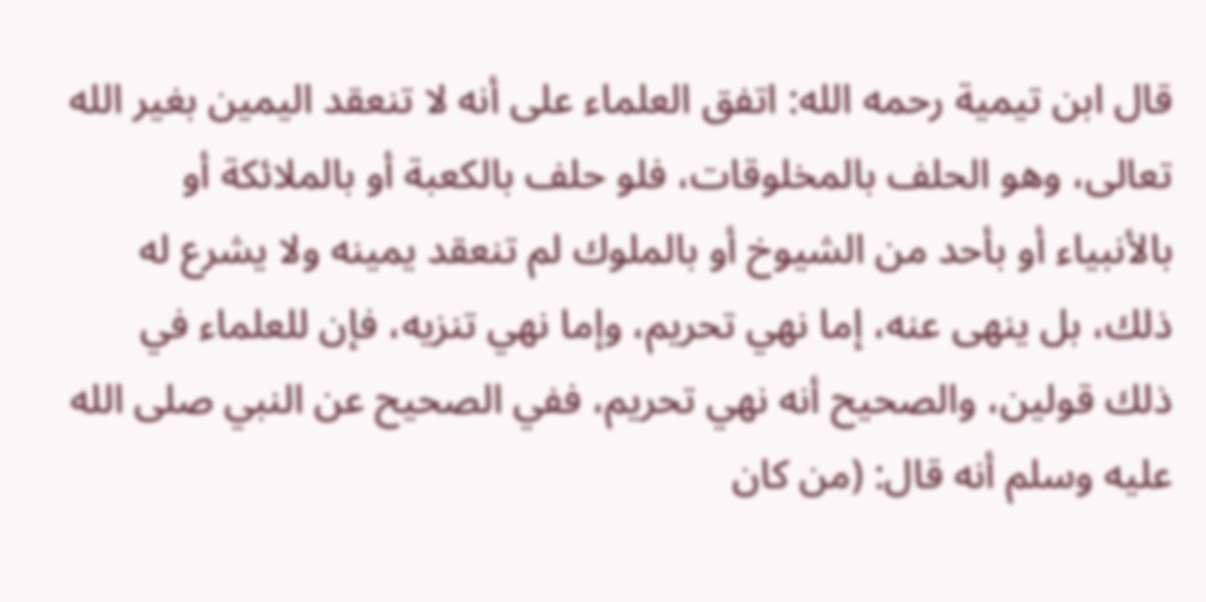قال ابن تيمية رحمه الله: اتفق العلماء على أنه لا تنعقد اليمين بغير الله تعالى، وهو الحلف بالمخلوقات، فلو حلف بالكعبة أو بالملائكة أو بالأنبياء أو بأحد من الشيوخ أو بالملوك لم تنعقد يمينه ولا يشرع له ذلك، بل ينهى عنه، إما نهي تحريم، وإما نهي تنزيه، فإن للعلماء في ذلك قولين، والصحيح أنه نهي تحريم، ففي الصحيح عن النبي صلى الله عليه وسلم أنه قال: (من كان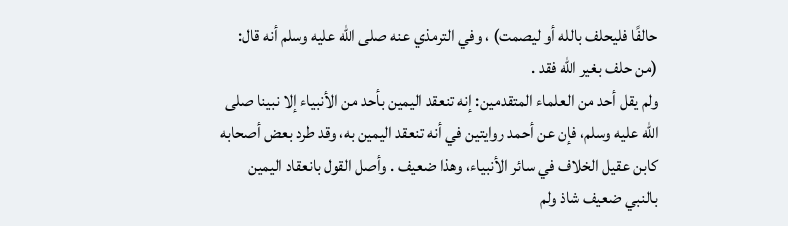حالفًا فليحلف بالله أو ليصمت) ، وفي الترمذي عنه صلى الله عليه وسلم أنه قال: (من حلف بغير الله فقد .
ولم يقل أحد من العلماء المتقدمين: إنه تنعقد اليمين بأحد من الأنبياء إلا نبينا صلى الله عليه وسلم، فإن عن أحمد روايتين في أنه تنعقد اليمين به، وقد طرد بعض أصحابه كابن عقيل الخلاف في سائر الأنبياء، وهذا ضعيف . وأصل القول بانعقاد اليمين بالنبي ضعيف شاذ ولم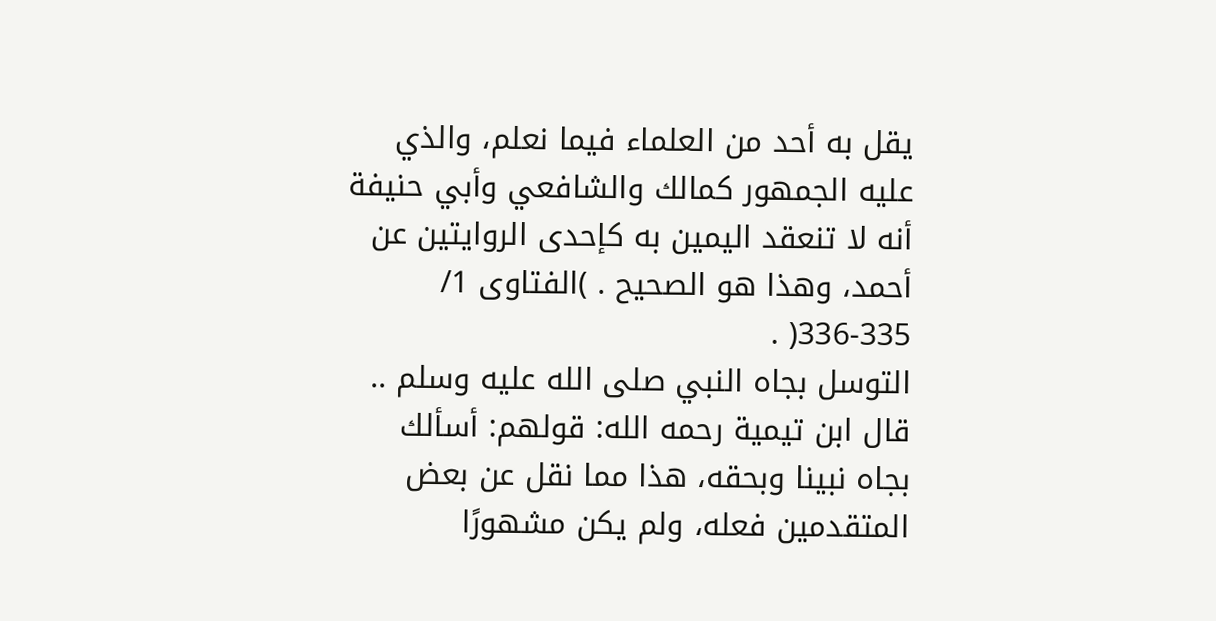يقل به أحد من العلماء فيما نعلم، والذي عليه الجمهور كمالك والشافعي وأبي حنيفة أنه لا تنعقد اليمين به كإحدى الروايتين عن أحمد، وهذا هو الصحيح . )الفتاوى 1/ 335-336( .
التوسل بجاه النبي صلى الله عليه وسلم ..
قال ابن تيمية رحمه الله: قولهم: أسألك بجاه نبينا وبحقه، هذا مما نقل عن بعض المتقدمين فعله، ولم يكن مشهورًا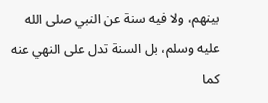بينهم، ولا فيه سنة عن النبي صلى الله عليه وسلم، بل السنة تدل على النهي عنه كما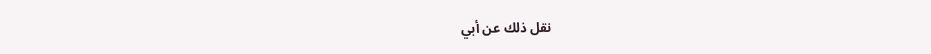نقل ذلك عن أبي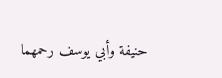حنيفة وأبي يوسف رحمهما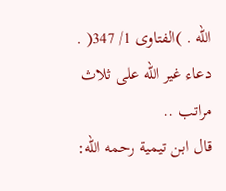الله . )الفتاوى 1/ 347( .
دعاء غير الله على ثلاث مراتب ..
قال ابن تيمية رحمه الله: